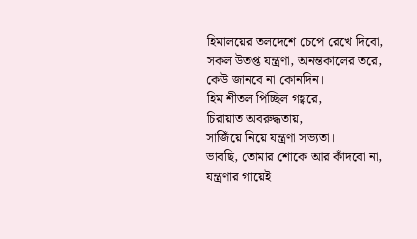হিমালয়ের তলদেশে চেপে রেখে দিবো,
সকল উতপ্ত যন্ত্রণা, অনন্তকালের তরে,
কেউ জানবে না কোনদিন।
হিম শীতল পিচ্ছিল গহ্বরে,
চিরায়াত অবরুদ্ধতায়,
সাজিঁয়ে নিয়ে যন্ত্রণা সভ্যতা।
ভাবছি, তোমার শোকে আর কাঁদবো না,
যন্ত্রণার গায়েই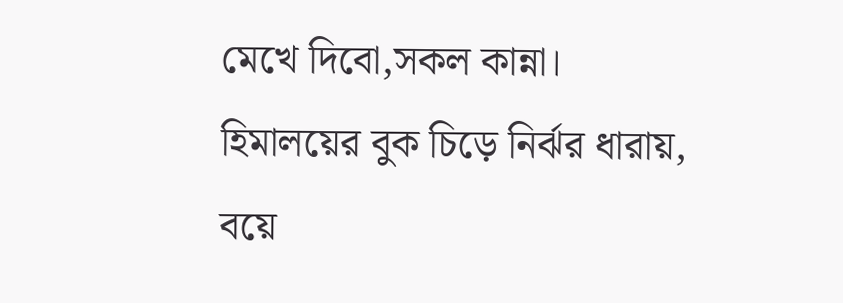মেখে দিবো,সকল কান্না।
হিমালয়ের বুক চিড়ে নির্ঝর ধারায়,
বয়ে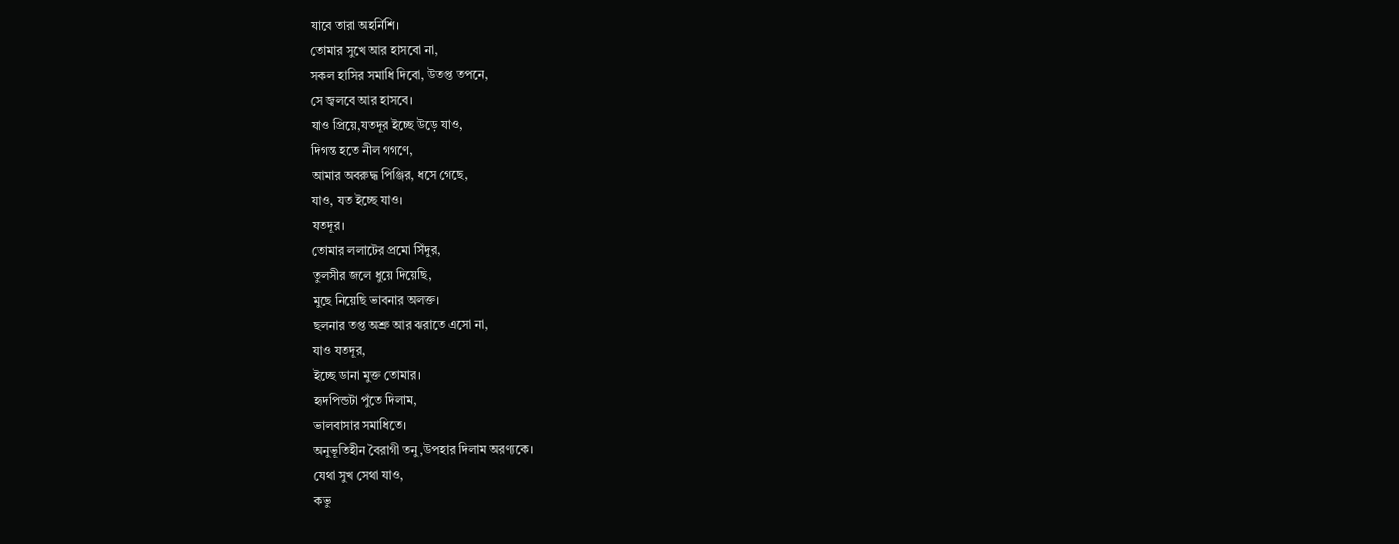যাবে তারা অহর্নিশি।
তোমার সুখে আর হাসবো না,
সকল হাসির সমাধি দিবো, উতপ্ত তপনে,
সে জ্বলবে আর হাসবে।
যাও প্রিয়ে,যতদূর ইচ্ছে উড়ে যাও,
দিগন্ত হতে নীল গগণে,
আমার অবরুদ্ধ পিঞ্জির, ধসে গেছে,
যাও, যত ইচ্ছে যাও।
যতদূর।
তোমার ললাটের প্রমো সিঁদুর,
তুলসীর জলে ধুয়ে দিয়েছি,
মুছে নিয়েছি ভাবনার অলক্ত।
ছলনার তপ্ত অশ্রু আর ঝরাতে এসো না,
যাও যতদূর,
ইচ্ছে ডানা মুক্ত তোমার।
হৃদপিন্ডটা পুঁতে দিলাম,
ভালবাসার সমাধিতে।
অনুভূতিহীন বৈরাগী তনু,উপহার দিলাম অরণ্যকে।
যেথা সুখ সেথা যাও,
কভু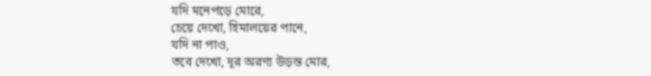যদি মনেপড়ে মোরে,
চেয়ে দেখো, হিমালয়ের পানে,
যদি না পাও,
তবে দেখো, দূর অরণ্য উড়ন্ত মোর,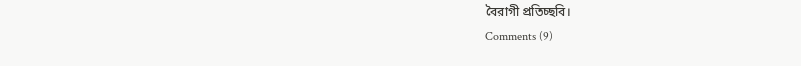বৈরাগী প্রতিচ্ছবি।
Comments (9)